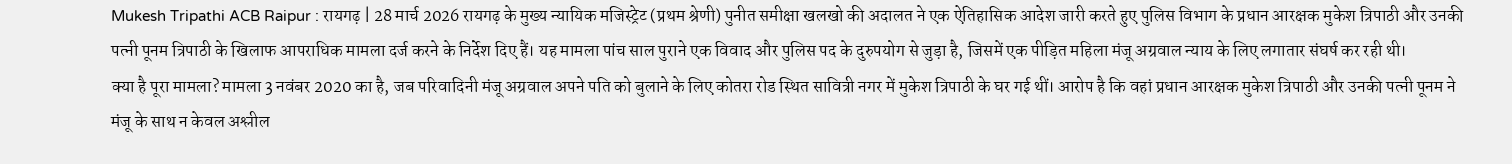Mukesh Tripathi ACB Raipur : रायगढ़ | 28 मार्च 2026 रायगढ़ के मुख्य न्यायिक मजिस्ट्रेट (प्रथम श्रेणी) पुनीत समीक्षा खलखो की अदालत ने एक ऐतिहासिक आदेश जारी करते हुए पुलिस विभाग के प्रधान आरक्षक मुकेश त्रिपाठी और उनकी पत्नी पूनम त्रिपाठी के खिलाफ आपराधिक मामला दर्ज करने के निर्देश दिए हैं। यह मामला पांच साल पुराने एक विवाद और पुलिस पद के दुरुपयोग से जुड़ा है, जिसमें एक पीड़ित महिला मंजू अग्रवाल न्याय के लिए लगातार संघर्ष कर रही थी।
क्या है पूरा मामला? मामला 3 नवंबर 2020 का है, जब परिवादिनी मंजू अग्रवाल अपने पति को बुलाने के लिए कोतरा रोड स्थित सावित्री नगर में मुकेश त्रिपाठी के घर गई थीं। आरोप है कि वहां प्रधान आरक्षक मुकेश त्रिपाठी और उनकी पत्नी पूनम ने मंजू के साथ न केवल अश्लील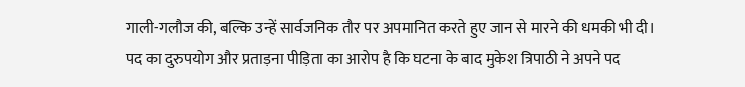गाली-गलौज की, बल्कि उन्हें सार्वजनिक तौर पर अपमानित करते हुए जान से मारने की धमकी भी दी।
पद का दुरुपयोग और प्रताड़ना पीड़िता का आरोप है कि घटना के बाद मुकेश त्रिपाठी ने अपने पद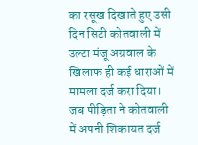का रसूख दिखाते हुए उसी दिन सिटी कोतवाली में उल्टा मंजू अग्रवाल के खिलाफ ही कई धाराओं में मामला दर्ज करा दिया। जब पीड़िता ने कोतवाली में अपनी शिकायत दर्ज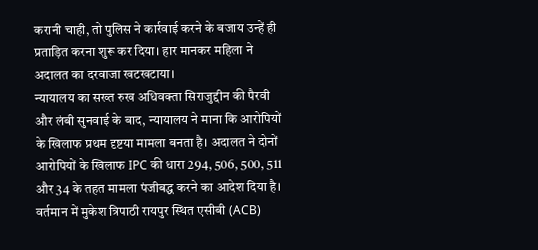करानी चाही, तो पुलिस ने कार्रवाई करने के बजाय उन्हें ही प्रताड़ित करना शुरू कर दिया। हार मानकर महिला ने अदालत का दरवाजा खटखटाया।
न्यायालय का सख्त रुख अधिवक्ता सिराजुद्दीन की पैरवी और लंबी सुनवाई के बाद, न्यायालय ने माना कि आरोपियों के खिलाफ प्रथम दृष्टया मामला बनता है। अदालत ने दोनों आरोपियों के खिलाफ IPC की धारा 294, 506, 500, 511 और 34 के तहत मामला पंजीबद्ध करने का आदेश दिया है। वर्तमान में मुकेश त्रिपाठी रायपुर स्थित एसीबी (ACB)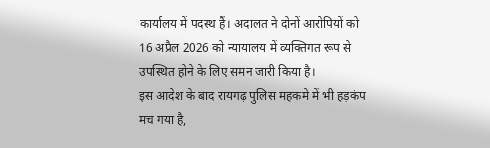कार्यालय में पदस्थ हैं। अदालत ने दोनों आरोपियों को 16 अप्रैल 2026 को न्यायालय में व्यक्तिगत रूप से उपस्थित होने के लिए समन जारी किया है।
इस आदेश के बाद रायगढ़ पुलिस महकमे में भी हड़कंप मच गया है,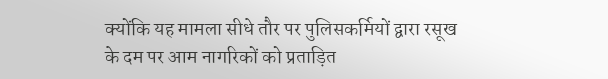क्योंकि यह मामला सीधे तौर पर पुलिसकर्मियों द्वारा रसूख के दम पर आम नागरिकों को प्रताड़ित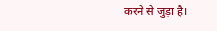करने से जुड़ा है।